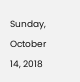Sunday, October 14, 2018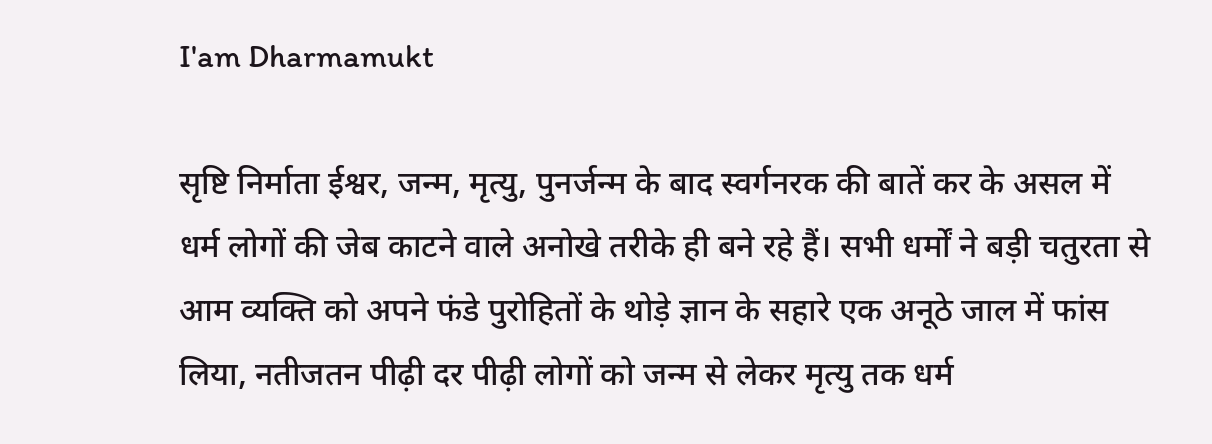I'am Dharmamukt

सृष्टि निर्माता ईश्वर, जन्म, मृत्यु, पुनर्जन्म के बाद स्वर्गनरक की बातें कर के असल में धर्म लोगों की जेब काटने वाले अनोखे तरीके ही बने रहे हैं। सभी धर्मों ने बड़ी चतुरता से आम व्यक्ति को अपने फंडे पुरोहितों के थोड़े ज्ञान के सहारे एक अनूठे जाल में फांस लिया, नतीजतन पीढ़ी दर पीढ़ी लोगों को जन्म से लेकर मृत्यु तक धर्म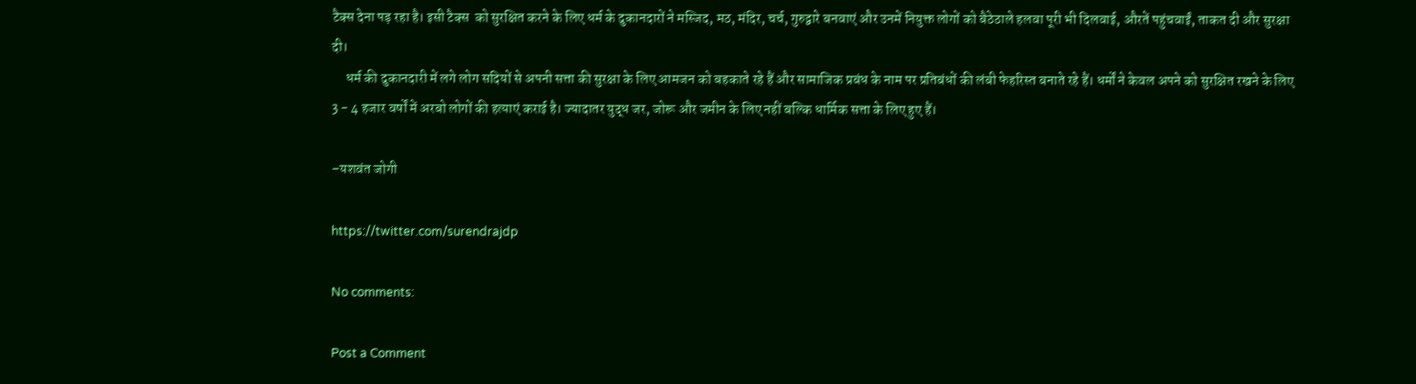टैक्स देना पड़ रहा है। इसी टैक्स  को सुरक्षित करने के लिए धर्म के दुकानदारों ने मस्जिद, मठ, मंदिर, चर्च, गुरुद्वारे बनवाएं और उनमें नियुक्त लोगों को बैठेठाले हलवा पूरी भी दिलवाई, औरतें पहुंचवाईं, ताकत दी और सुरक्षा दी।
     धर्म की दुकानदारी में लगे लोग सदियों से अपनी सत्ता की सुरक्षा के लिए आमजन को बहकाते रहे हैं और सामाजिक प्रबंध के नाम पर प्रतिबंधों की लंबी फेहरिस्त बनाते रहे हैं। धर्मों ने केवल अपने को सुरक्षित रखने के लिए 3 - 4 हजार वर्षों में अरबो लोगों की हत्याएं कराई है। ज्यादातर युद्ध जर, जोरू और जमीन के लिए नहीं बल्कि धार्मिक सत्ता के लिए हुए हैं।

–यशवंत जोगी

https://twitter.com/surendrajdp

No comments:

Post a Comment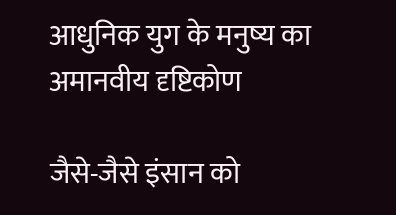आधुनिक युग के मनुष्य का अमानवीय दृष्टिकोण

जैसे-जैसे इंसान को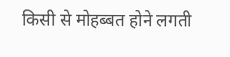किसी से मोहब्बत होने लगती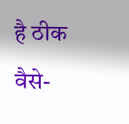है ठीक वैसे-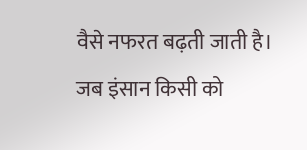वैसे नफरत बढ़ती जाती है। जब इंसान किसी को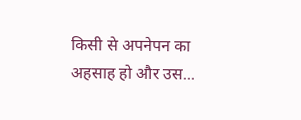किसी से अपनेपन का अहसाह हो और उस...